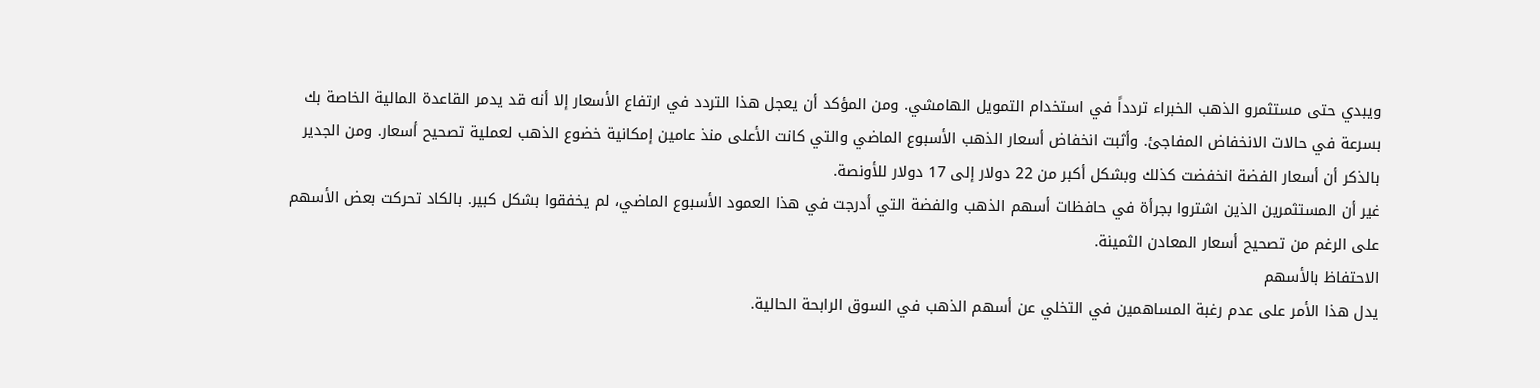ويبدي حتى مستثمرو الذهب الخبراء تردداً في استخدام التمويل الهامشي. ومن المؤكد أن يعجل هذا التردد في ارتفاع الأسعار إلا أنه قد يدمر القاعدة المالية الخاصة بك بسرعة في حالات الانخفاض المفاجئ. وأثبت انخفاض أسعار الذهب الأسبوع الماضي والتي كانت الأعلى منذ عامين إمكانية خضوع الذهب لعملية تصحيح أسعار. ومن الجدير بالذكر أن أسعار الفضة انخفضت كذلك وبشكل أكبر من 22 دولار إلى 17 دولار للأونصة.
غير أن المستثمرين الذين اشتروا بجرأة في حافظات أسهم الذهب والفضة التي أدرجت في هذا العمود الأسبوع الماضي، لم يخفقوا بشكل كبير. بالكاد تحركت بعض الأسهم على الرغم من تصحيح أسعار المعادن الثمينة.
الاحتفاظ بالأسهم
يدل هذا الأمر على عدم رغبة المساهمين في التخلي عن أسهم الذهب في السوق الرابحة الحالية.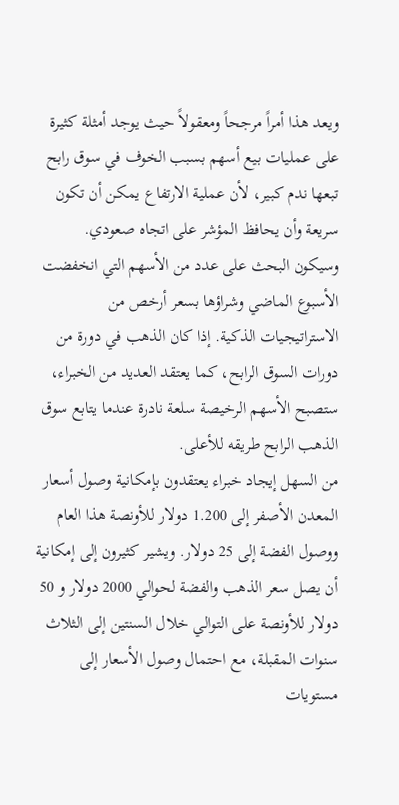ويعد هذا أمراً مرجحاً ومعقولاً حيث يوجد أمثلة كثيرة على عمليات بيع أسهم بسبب الخوف في سوق رابح تبعها ندم كبير، لأن عملية الارتفاع يمكن أن تكون سريعة وأن يحافظ المؤشر على اتجاه صعودي.
وسيكون البحث على عدد من الأسهم التي انخفضت الأسبوع الماضي وشراؤها بسعر أرخص من الاستراتيجيات الذكية. إذا كان الذهب في دورة من دورات السوق الرابح، كما يعتقد العديد من الخبراء، ستصبح الأسهم الرخيصة سلعة نادرة عندما يتابع سوق الذهب الرابح طريقه للأعلى.
من السهل إيجاد خبراء يعتقدون بإمكانية وصول أسعار المعدن الأصفر إلى 1.200 دولار للأونصة هذا العام ووصول الفضة إلى 25 دولار. ويشير كثيرون إلى إمكانية أن يصل سعر الذهب والفضة لحوالي 2000 دولار و 50 دولار للأونصة على التوالي خلال السنتين إلى الثلاث سنوات المقبلة، مع احتمال وصول الأسعار إلى مستويات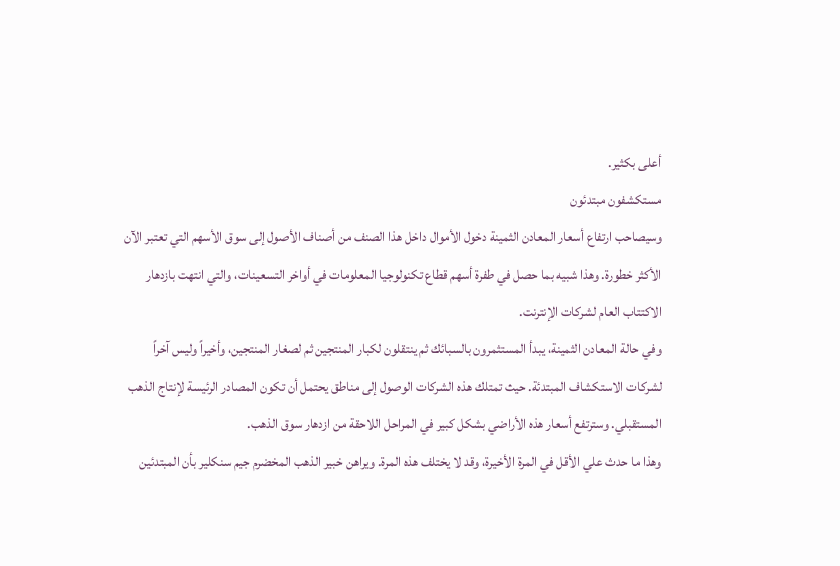أعلى بكثير.
مستكشفون مبتدئون
وسيصاحب ارتفاع أسعار المعادن الثمينة دخول الأموال داخل هذا الصنف من أصناف الأصول إلى سوق الأسهم التي تعتبر الآن الأكثر خطورة. وهذا شبيه بما حصل في طفرة أسهم قطاع تكنولوجيا المعلومات في أواخر التسعينات، والتي انتهت بازدهار الاكتتاب العام لشركات الإنترنت.
وفي حالة المعادن الثمينة، يبدأ المستثمرون بالسبائك ثم ينتقلون لكبار المنتجين ثم لصغار المنتجين، وأخيراً وليس آخراً لشركات الاستكشاف المبتدئة. حيث تمتلك هذه الشركات الوصول إلى مناطق يحتمل أن تكون المصادر الرئيسة لإنتاج الذهب المستقبلي. وسترتفع أسعار هذه الأراضي بشكل كبير في المراحل اللاحقة من ازدهار سوق الذهب.
وهذا ما حدث علي الأقل في المرة الأخيرة، وقد لا يختلف هذه المرة. ويراهن خبير الذهب المخضرم جيم سنكلير بأن المبتدئين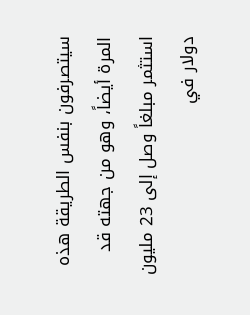سيتصرفون بنفس الطريقة هذه المرة أيضاً، وهو من جهته قد استثمر مبلغاً وصل إلى 23 مليون دولار في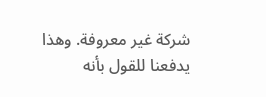شركة غير معروفة. وهذا يدفعنا للقول بأنه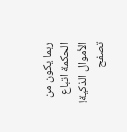ربما يكون من الحكمة اتباع الأموال الذكية!
تصفح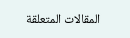المقالات المتعلقة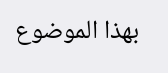بهذا الموضوع